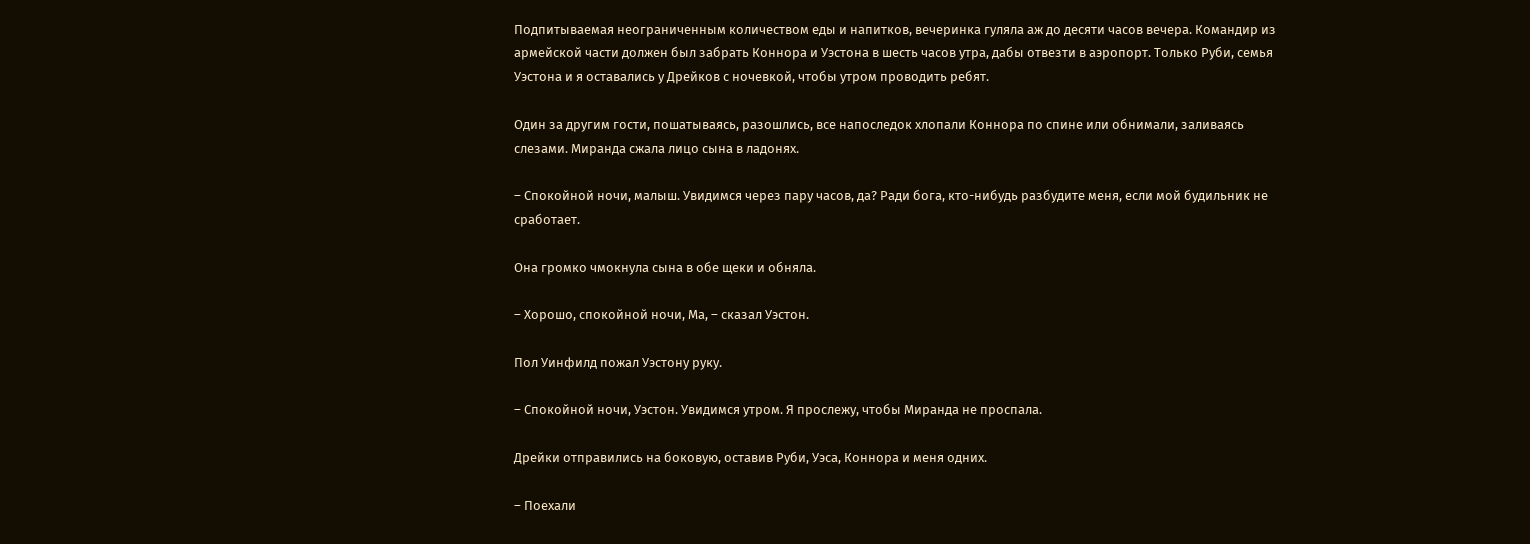Подпитываемая неограниченным количеством еды и напитков, вечеринка гуляла аж до десяти часов вечера. Командир из армейской части должен был забрать Коннора и Уэстона в шесть часов утра, дабы отвезти в аэропорт. Только Руби, семья Уэстона и я оставались у Дрейков с ночевкой, чтобы утром проводить ребят.

Один за другим гости, пошатываясь, разошлись, все напоследок хлопали Коннора по спине или обнимали, заливаясь слезами. Миранда сжала лицо сына в ладонях.

– Спокойной ночи, малыш. Увидимся через пару часов, да? Ради бога, кто-нибудь разбудите меня, если мой будильник не сработает.

Она громко чмокнула сына в обе щеки и обняла.

– Хорошо, спокойной ночи, Ма, – сказал Уэстон.

Пол Уинфилд пожал Уэстону руку.

– Спокойной ночи, Уэстон. Увидимся утром. Я прослежу, чтобы Миранда не проспала.

Дрейки отправились на боковую, оставив Руби, Уэса, Коннора и меня одних.

– Поехали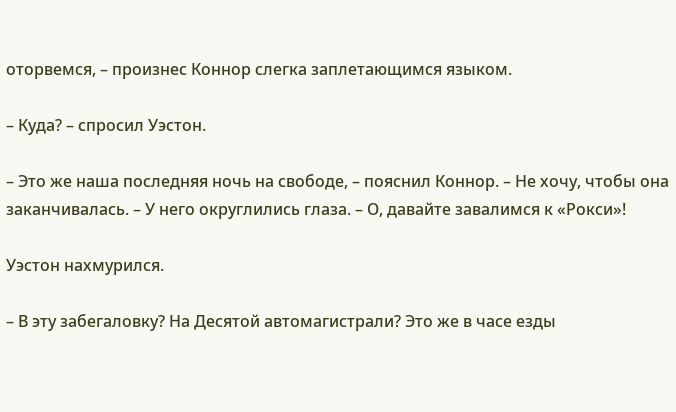оторвемся, – произнес Коннор слегка заплетающимся языком.

– Куда? – спросил Уэстон.

– Это же наша последняя ночь на свободе, – пояснил Коннор. – Не хочу, чтобы она заканчивалась. – У него округлились глаза. – О, давайте завалимся к «Рокси»!

Уэстон нахмурился.

– В эту забегаловку? На Десятой автомагистрали? Это же в часе езды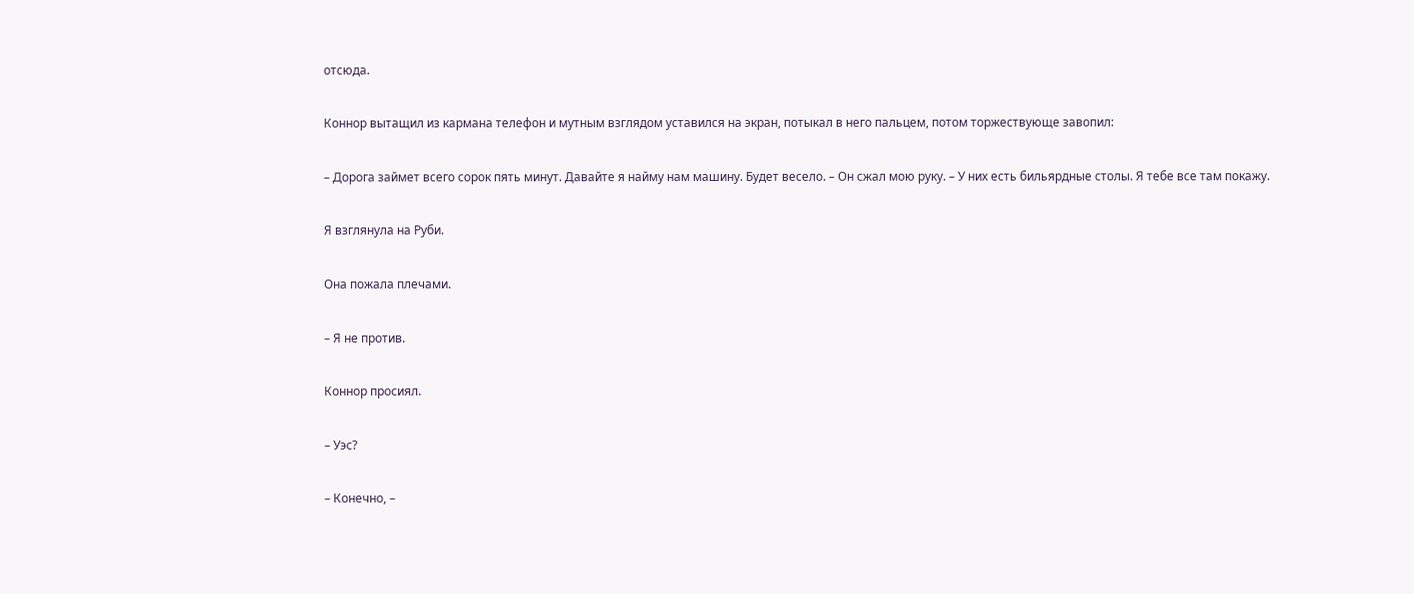отсюда.

Коннор вытащил из кармана телефон и мутным взглядом уставился на экран, потыкал в него пальцем, потом торжествующе завопил:

– Дорога займет всего сорок пять минут. Давайте я найму нам машину. Будет весело. – Он сжал мою руку. – У них есть бильярдные столы. Я тебе все там покажу.

Я взглянула на Руби.

Она пожала плечами.

– Я не против.

Коннор просиял.

– Уэс?

– Конечно, –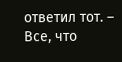ответил тот. – Все, что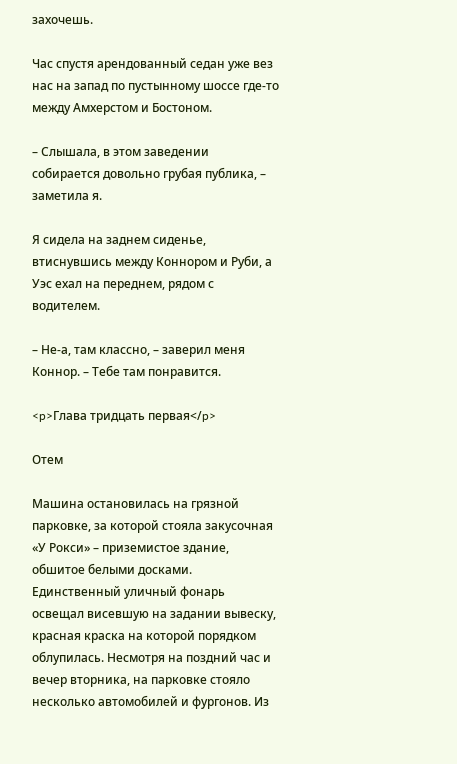захочешь.

Час спустя арендованный седан уже вез нас на запад по пустынному шоссе где-то между Амхерстом и Бостоном.

– Слышала, в этом заведении собирается довольно грубая публика, – заметила я.

Я сидела на заднем сиденье, втиснувшись между Коннором и Руби, а Уэс ехал на переднем, рядом с водителем.

– Не-а, там классно, – заверил меня Коннор. – Тебе там понравится.

<p>Глава тридцать первая</p>

Отем

Машина остановилась на грязной парковке, за которой стояла закусочная «У Рокси» – приземистое здание, обшитое белыми досками. Единственный уличный фонарь освещал висевшую на задании вывеску, красная краска на которой порядком облупилась. Несмотря на поздний час и вечер вторника, на парковке стояло несколько автомобилей и фургонов. Из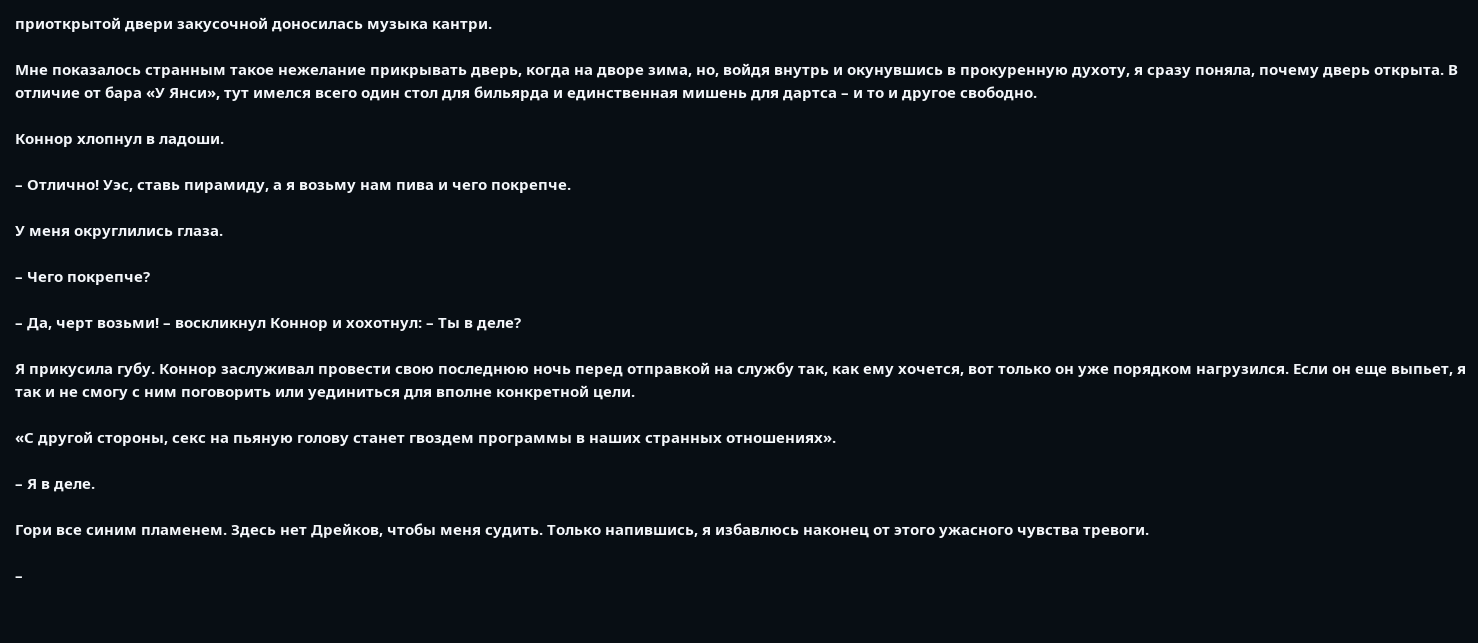приоткрытой двери закусочной доносилась музыка кантри.

Мне показалось странным такое нежелание прикрывать дверь, когда на дворе зима, но, войдя внутрь и окунувшись в прокуренную духоту, я сразу поняла, почему дверь открыта. В отличие от бара «У Янси», тут имелся всего один стол для бильярда и единственная мишень для дартса – и то и другое свободно.

Коннор хлопнул в ладоши.

– Отлично! Уэс, ставь пирамиду, а я возьму нам пива и чего покрепче.

У меня округлились глаза.

– Чего покрепче?

– Да, черт возьми! – воскликнул Коннор и хохотнул: – Ты в деле?

Я прикусила губу. Коннор заслуживал провести свою последнюю ночь перед отправкой на службу так, как ему хочется, вот только он уже порядком нагрузился. Если он еще выпьет, я так и не смогу с ним поговорить или уединиться для вполне конкретной цели.

«С другой стороны, секс на пьяную голову станет гвоздем программы в наших странных отношениях».

– Я в деле.

Гори все синим пламенем. Здесь нет Дрейков, чтобы меня судить. Только напившись, я избавлюсь наконец от этого ужасного чувства тревоги.

–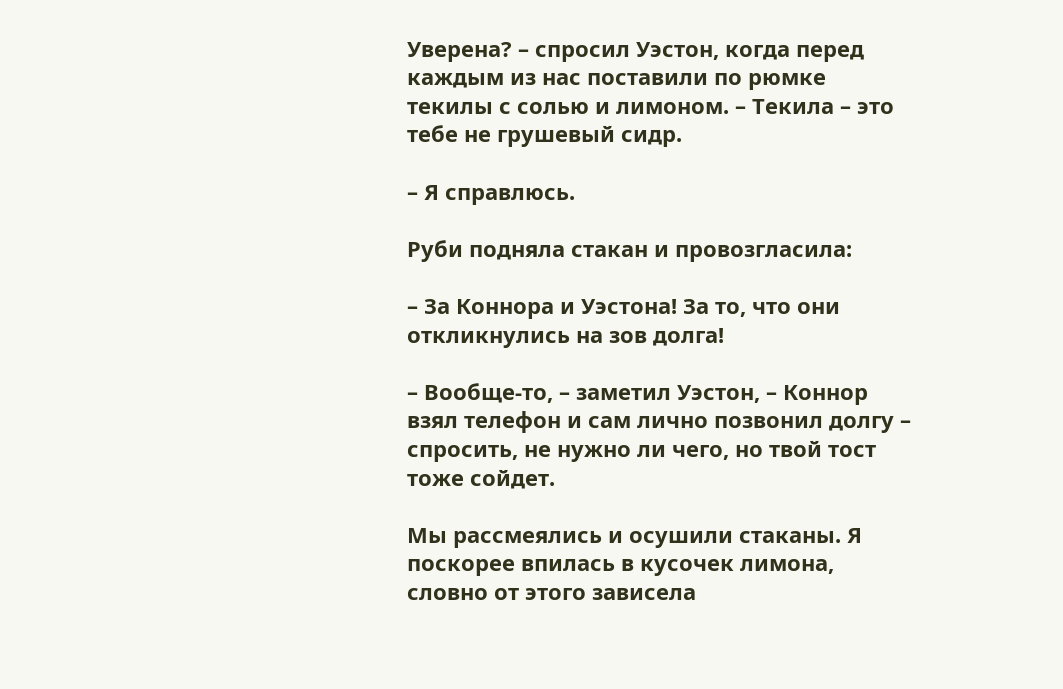Уверена? – спросил Уэстон, когда перед каждым из нас поставили по рюмке текилы с солью и лимоном. – Текила – это тебе не грушевый сидр.

– Я справлюсь.

Руби подняла стакан и провозгласила:

– За Коннора и Уэстона! За то, что они откликнулись на зов долга!

– Вообще-то, – заметил Уэстон, – Коннор взял телефон и сам лично позвонил долгу – спросить, не нужно ли чего, но твой тост тоже сойдет.

Мы рассмеялись и осушили стаканы. Я поскорее впилась в кусочек лимона, словно от этого зависела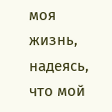моя жизнь, надеясь, что мой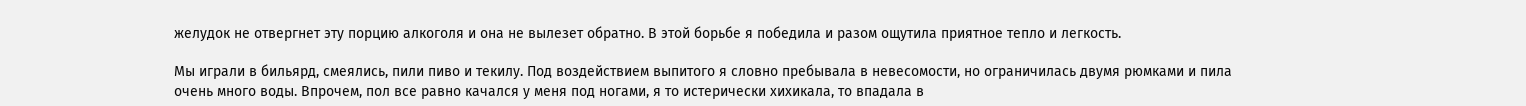желудок не отвергнет эту порцию алкоголя и она не вылезет обратно. В этой борьбе я победила и разом ощутила приятное тепло и легкость.

Мы играли в бильярд, смеялись, пили пиво и текилу. Под воздействием выпитого я словно пребывала в невесомости, но ограничилась двумя рюмками и пила очень много воды. Впрочем, пол все равно качался у меня под ногами, я то истерически хихикала, то впадала в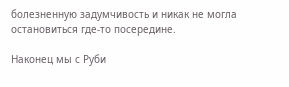болезненную задумчивость и никак не могла остановиться где-то посередине.

Наконец мы с Руби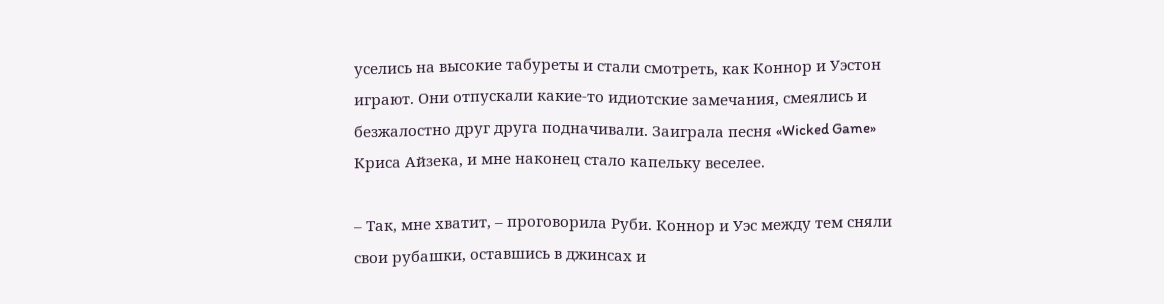уселись на высокие табуреты и стали смотреть, как Коннор и Уэстон играют. Они отпускали какие-то идиотские замечания, смеялись и безжалостно друг друга подначивали. Заиграла песня «Wicked Game» Криса Айзека, и мне наконец стало капельку веселее.

– Так, мне хватит, – проговорила Руби. Коннор и Уэс между тем сняли свои рубашки, оставшись в джинсах и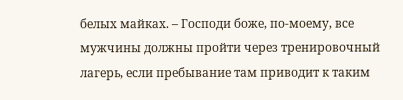белых майках. – Господи боже, по-моему, все мужчины должны пройти через тренировочный лагерь, если пребывание там приводит к таким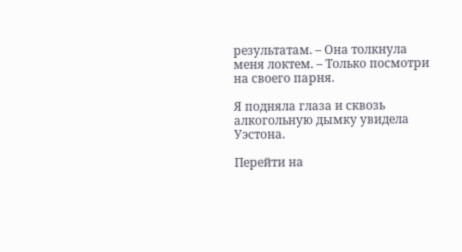результатам. – Она толкнула меня локтем. – Только посмотри на своего парня.

Я подняла глаза и сквозь алкогольную дымку увидела Уэстона.

Перейти на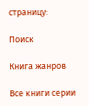страницу:

Поиск

Книга жанров

Все книги серии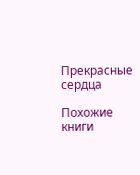Прекрасные сердца

Похожие книги